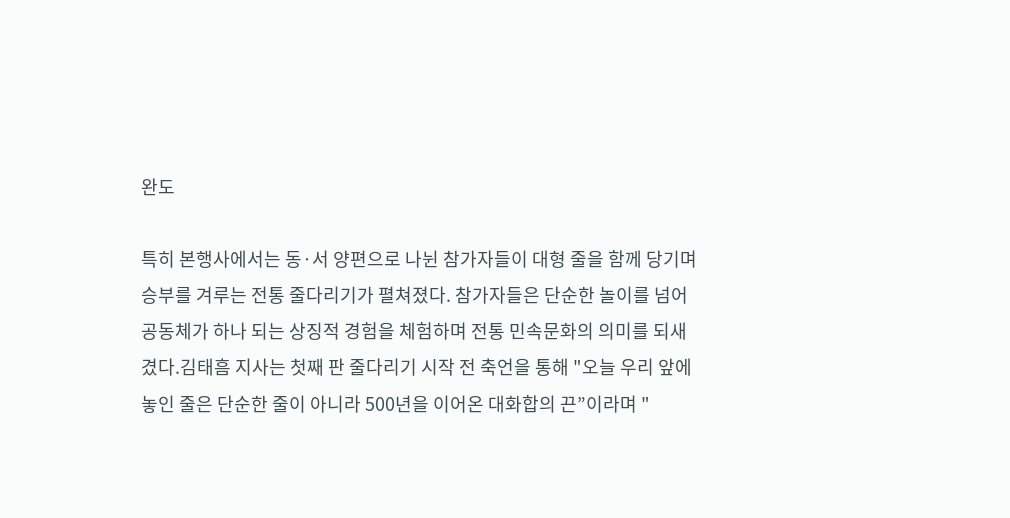완도

특히 본행사에서는 동·서 양편으로 나뉜 참가자들이 대형 줄을 함께 당기며 승부를 겨루는 전통 줄다리기가 펼쳐졌다. 참가자들은 단순한 놀이를 넘어 공동체가 하나 되는 상징적 경험을 체험하며 전통 민속문화의 의미를 되새겼다.김태흠 지사는 첫째 판 줄다리기 시작 전 축언을 통해 "오늘 우리 앞에 놓인 줄은 단순한 줄이 아니라 500년을 이어온 대화합의 끈”이라며 "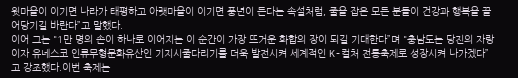윗마을이 이기면 나라가 태평하고 아랫마을이 이기면 풍년이 든다는 속설처럼, 줄을 잡은 모든 분들이 건강과 행복을 끌어당기길 바란다”고 말했다.
이어 그는 "1만 명의 손이 하나로 이어지는 이 순간이 가장 뜨거운 화합의 장이 되길 기대한다”며 "충남도는 당진의 자랑이자 유네스코 인류무형문화유산인 기지시줄다리기를 더욱 발전시켜 세계적인 K-컬처 전통축제로 성장시켜 나가겠다”고 강조했다.이번 축제는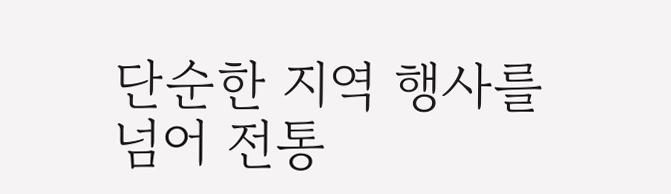단순한 지역 행사를 넘어 전통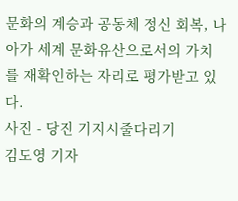문화의 계승과 공동체 정신 회복, 나아가 세계 문화유산으로서의 가치를 재확인하는 자리로 평가받고 있다.
사진 - 당진 기지시줄다리기
김도영 기자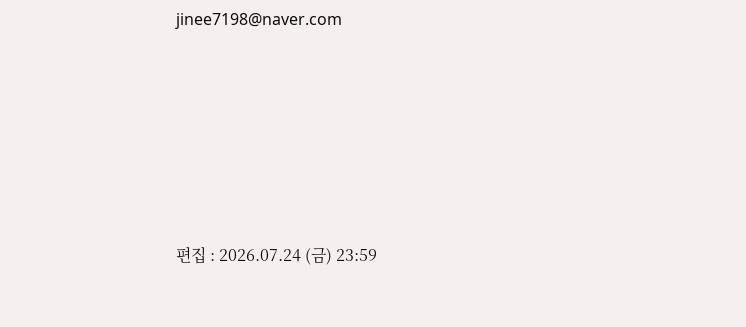jinee7198@naver.com






편집 : 2026.07.24 (금) 23:59